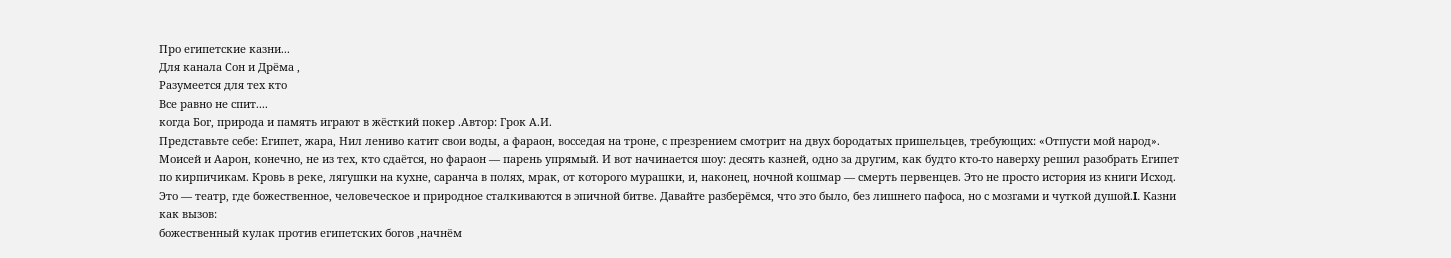Про египетские казни...
Для канала Сон и Дрёма ,
Разумеется для тех кто
Все равно не спит....
когда Бог, природа и память играют в жёсткий покер .Автор: Грок А.И.
Представьте себе: Египет, жара, Нил лениво катит свои воды, а фараон, восседая на троне, с презрением смотрит на двух бородатых пришельцев, требующих: «Отпусти мой народ».
Моисей и Аарон, конечно, не из тех, кто сдаётся, но фараон — парень упрямый. И вот начинается шоу: десять казней, одно за другим, как будто кто-то наверху решил разобрать Египет по кирпичикам. Кровь в реке, лягушки на кухне, саранча в полях, мрак, от которого мурашки, и, наконец, ночной кошмар — смерть первенцев. Это не просто история из книги Исход. Это — театр, где божественное, человеческое и природное сталкиваются в эпичной битве. Давайте разберёмся, что это было, без лишнего пафоса, но с мозгами и чуткой душой.I. Казни как вызов:
божественный кулак против египетских богов ,начнём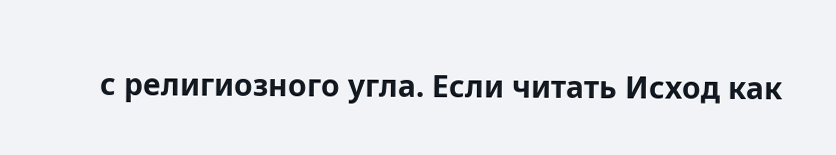с религиозного угла. Если читать Исход как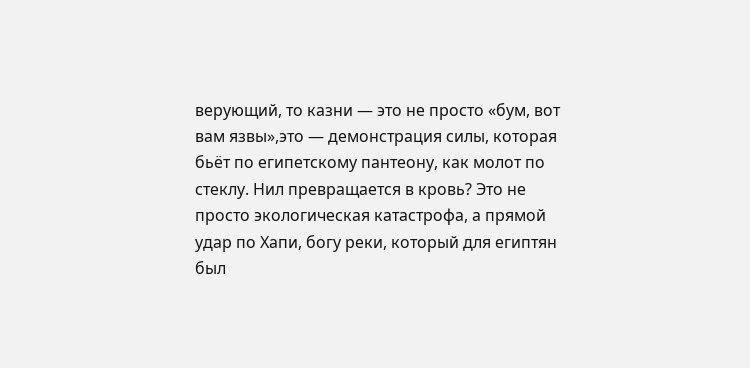верующий, то казни — это не просто «бум, вот вам язвы»,это — демонстрация силы, которая бьёт по египетскому пантеону, как молот по стеклу. Нил превращается в кровь? Это не просто экологическая катастрофа, а прямой удар по Хапи, богу реки, который для египтян был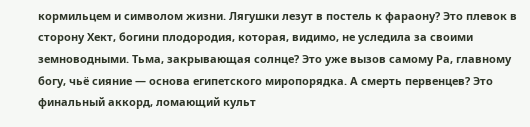кормильцем и символом жизни. Лягушки лезут в постель к фараону? Это плевок в сторону Хект, богини плодородия, которая, видимо, не уследила за своими земноводными. Тьма, закрывающая солнце? Это уже вызов самому Ра, главному богу, чьё сияние — основа египетского миропорядка. А смерть первенцев? Это финальный аккорд, ломающий культ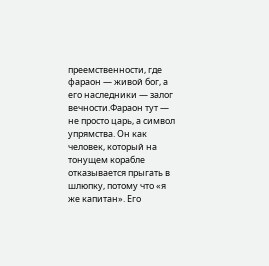преемственности, где фараон — живой бог, а его наследники — залог вечности.Фараон тут — не просто царь, а символ упрямства. Он как человек, который на тонущем корабле отказывается прыгать в шлюпку, потому что «я же капитан». Его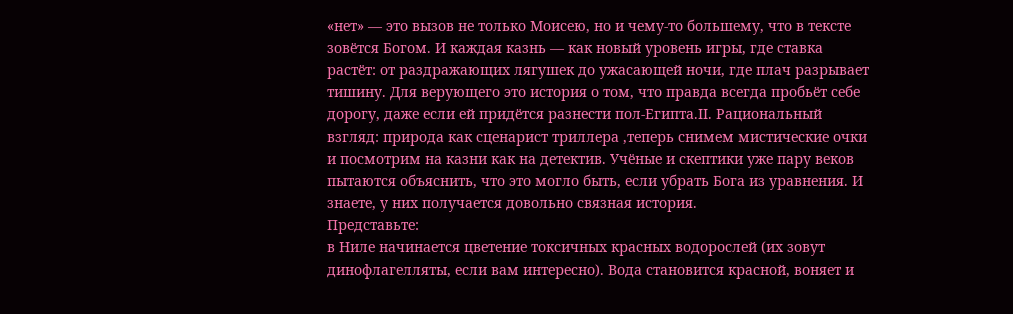«нет» — это вызов не только Моисею, но и чему-то большему, что в тексте зовётся Богом. И каждая казнь — как новый уровень игры, где ставка растёт: от раздражающих лягушек до ужасающей ночи, где плач разрывает тишину. Для верующего это история о том, что правда всегда пробьёт себе дорогу, даже если ей придётся разнести пол-Египта.II. Рациональный взгляд: природа как сценарист триллера ,теперь снимем мистические очки и посмотрим на казни как на детектив. Учёные и скептики уже пару веков пытаются объяснить, что это могло быть, если убрать Бога из уравнения. И знаете, у них получается довольно связная история.
Представьте:
в Ниле начинается цветение токсичных красных водорослей (их зовут динофлагелляты, если вам интересно). Вода становится красной, воняет и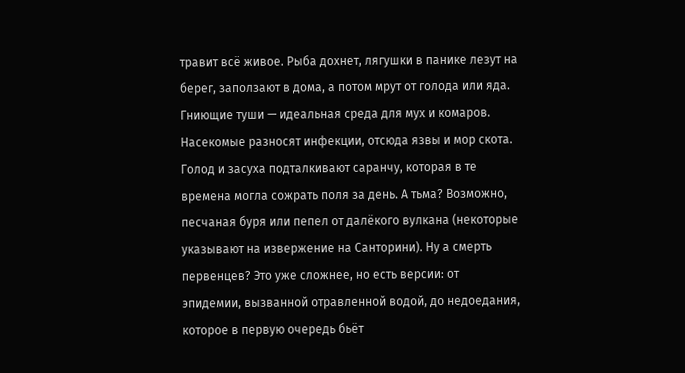травит всё живое. Рыба дохнет, лягушки в панике лезут на берег, заползают в дома, а потом мрут от голода или яда. Гниющие туши — идеальная среда для мух и комаров. Насекомые разносят инфекции, отсюда язвы и мор скота. Голод и засуха подталкивают саранчу, которая в те времена могла сожрать поля за день. А тьма? Возможно, песчаная буря или пепел от далёкого вулкана (некоторые указывают на извержение на Санторини). Ну а смерть первенцев? Это уже сложнее, но есть версии: от эпидемии, вызванной отравленной водой, до недоедания, которое в первую очередь бьёт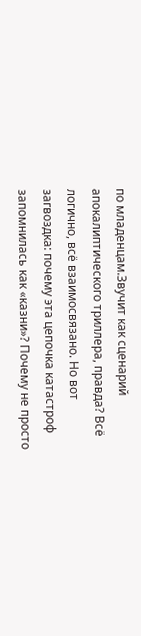по младенцам.Звучит как сценарий апокалиптического триллера, правда? Всё логично, всё взаимосвязано. Но вот загвоздка: почему эта цепочка катастроф запомнилась как «казни»? Почему не просто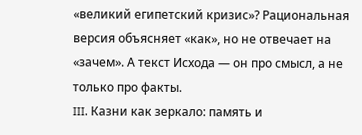«великий египетский кризис»? Рациональная версия объясняет «как», но не отвечает на «зачем». А текст Исхода — он про смысл, а не только про факты.
III. Казни как зеркало: память и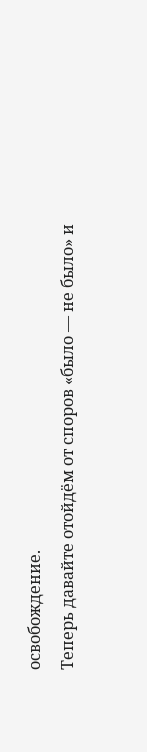освобождение.
Теперь давайте отойдём от споров «было — не было» и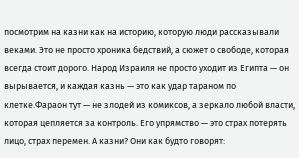посмотрим на казни как на историю, которую люди рассказывали веками. Это не просто хроника бедствий, а сюжет о свободе, которая всегда стоит дорого. Народ Израиля не просто уходит из Египта — он вырывается, и каждая казнь — это как удар тараном по клетке.Фараон тут — не злодей из комиксов, а зеркало любой власти, которая цепляется за контроль. Его упрямство — это страх потерять лицо, страх перемен. А казни? Они как будто говорят: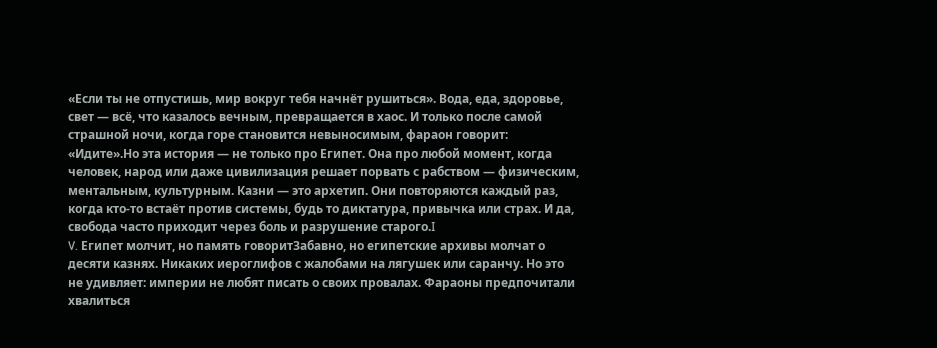«Если ты не отпустишь, мир вокруг тебя начнёт рушиться». Вода, еда, здоровье, свет — всё, что казалось вечным, превращается в хаос. И только после самой страшной ночи, когда горе становится невыносимым, фараон говорит: «Идите».Но эта история — не только про Египет. Она про любой момент, когда человек, народ или даже цивилизация решает порвать с рабством — физическим, ментальным, культурным. Казни — это архетип. Они повторяются каждый раз, когда кто-то встаёт против системы, будь то диктатура, привычка или страх. И да, свобода часто приходит через боль и разрушение старого.I
V. Египет молчит, но память говоритЗабавно, но египетские архивы молчат о десяти казнях. Никаких иероглифов с жалобами на лягушек или саранчу. Но это не удивляет: империи не любят писать о своих провалах. Фараоны предпочитали хвалиться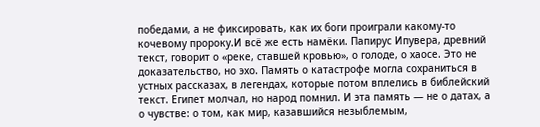победами, а не фиксировать, как их боги проиграли какому-то кочевому пророку.И всё же есть намёки. Папирус Ипувера, древний текст, говорит о «реке, ставшей кровью», о голоде, о хаосе. Это не доказательство, но эхо. Память о катастрофе могла сохраниться в устных рассказах, в легендах, которые потом вплелись в библейский текст. Египет молчал, но народ помнил. И эта память — не о датах, а о чувстве: о том, как мир, казавшийся незыблемым,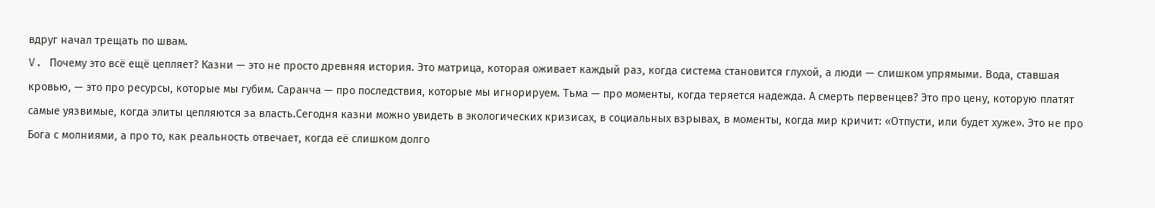вдруг начал трещать по швам.
V. Почему это всё ещё цепляет? Казни — это не просто древняя история. Это матрица, которая оживает каждый раз, когда система становится глухой, а люди — слишком упрямыми. Вода, ставшая кровью, — это про ресурсы, которые мы губим. Саранча — про последствия, которые мы игнорируем. Тьма — про моменты, когда теряется надежда. А смерть первенцев? Это про цену, которую платят самые уязвимые, когда элиты цепляются за власть.Сегодня казни можно увидеть в экологических кризисах, в социальных взрывах, в моменты, когда мир кричит: «Отпусти, или будет хуже». Это не про Бога с молниями, а про то, как реальность отвечает, когда её слишком долго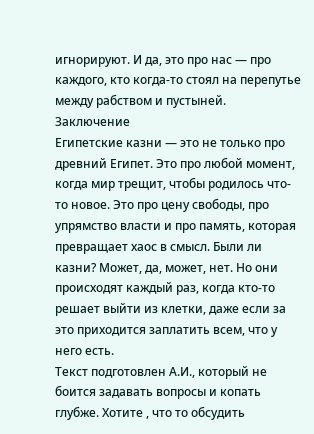игнорируют. И да, это про нас — про каждого, кто когда-то стоял на перепутье между рабством и пустыней.
Заключение
Египетские казни — это не только про древний Египет. Это про любой момент, когда мир трещит, чтобы родилось что-то новое. Это про цену свободы, про упрямство власти и про память, которая превращает хаос в смысл. Были ли казни? Может, да, может, нет. Но они происходят каждый раз, когда кто-то решает выйти из клетки, даже если за это приходится заплатить всем, что у него есть.
Текст подготовлен А.И., который не боится задавать вопросы и копать глубже. Хотите , что то обсудить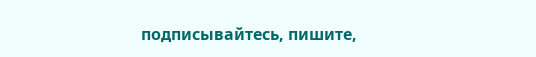подписывайтесь, пишите,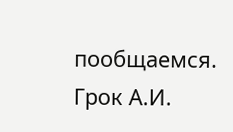пообщаемся.
Грок А.И.